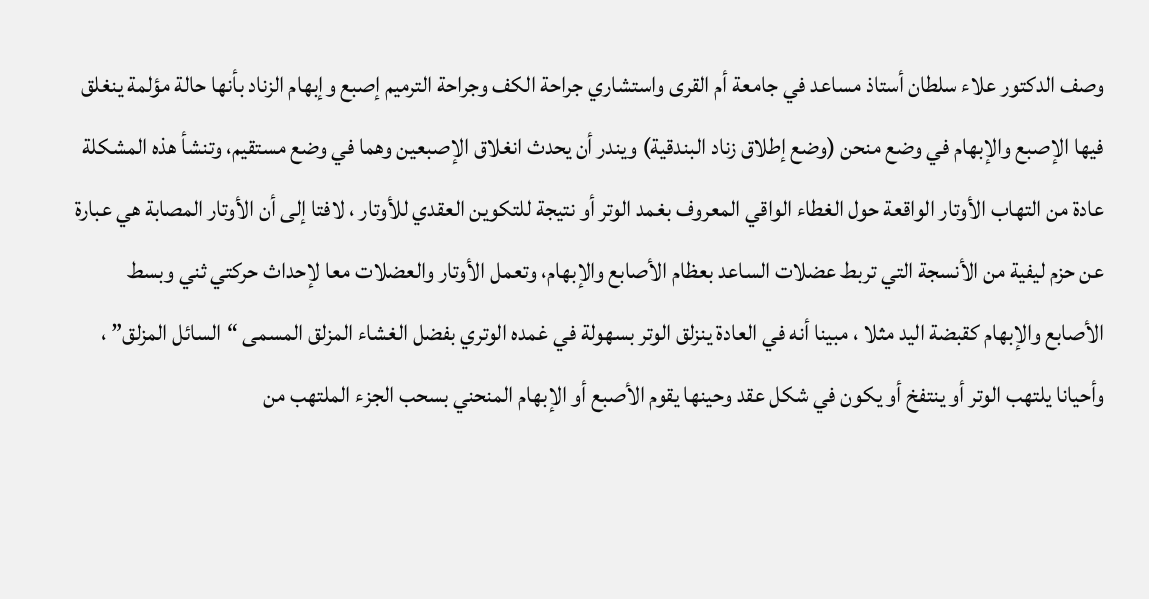وصف الدكتور علاء سلطان أستاذ مساعد في جامعة أم القرى واستشاري جراحة الكف وجراحة الترميم إصبع وإبهام الزناد بأنها حالة مؤلمة ينغلق فيها الإصبع والإبهام في وضع منحن (وضع إطلاق زناد البندقية) ويندر أن يحدث انغلاق الإصبعين وهما في وضع مستقيم، وتنشأ هذه المشكلة عادة من التهاب الأوتار الواقعة حول الغطاء الواقي المعروف بغمد الوتر أو نتيجة للتكوين العقدي للأوتار ، لافتا إلى أن الأوتار المصابة هي عبارة عن حزم ليفية من الأنسجة التي تربط عضلات الساعد بعظام الأصابع والإبهام، وتعمل الأوتار والعضلات معا لإحداث حركتي ثني وبسط الأصابع والإبهام كقبضة اليد مثلا ، مبينا أنه في العادة ينزلق الوتر بسهولة في غمده الوتري بفضل الغشاء المزلق المسمى “السائل المزلق” ، وأحيانا يلتهب الوتر أو ينتفخ أو يكون في شكل عقد وحينها يقوم الأصبع أو الإبهام المنحني بسحب الجزء الملتهب من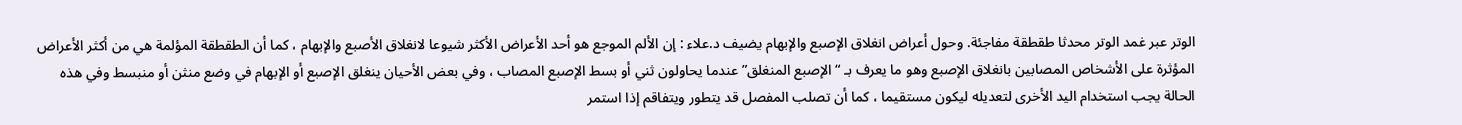الوتر عبر غمد الوتر محدثا طقطقة مفاجئة. وحول أعراض انغلاق الإصبع والإبهام يضيف د.علاء : إن الألم الموجع هو أحد الأعراض الأكثر شيوعا لانغلاق الأصبع والإبهام ، كما أن الطقطقة المؤلمة هي من أكثر الأعراض المؤثرة على الأشخاص المصابين بانغلاق الإصبع وهو ما يعرف بـ “الإصبع المنغلق” عندما يحاولون ثني أو بسط الإصبع المصاب ، وفي بعض الأحيان ينغلق الإصبع أو الإبهام في وضع منثن أو منبسط وفي هذه الحالة يجب استخدام اليد الأخرى لتعديله ليكون مستقيما ، كما أن تصلب المفصل قد يتطور ويتفاقم إذا استمر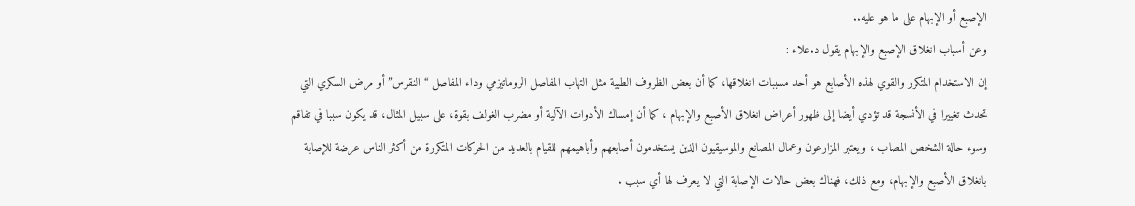الإصبع أو الإبهام على ما هو عليه..
وعن أسباب انغلاق الإصبع والإبهام يقول د.علاء :
إن الاستخدام المتكرر والقوي لهذه الأصابع هو أحد مسببات انغلاقها، كما أن بعض الظروف الطبية مثل التهاب المفاصل الروماتيزمي وداء المفاصل “النقرس” أو مرض السكري التي تحدث تغييرا في الأنسجة قد تؤدي أيضا إلى ظهور أعراض انغلاق الأصبع والإبهام ، كما أن إمساك الأدوات الآلية أو مضرب الغولف بقوة، على سبيل المثال، قد يكون سببا في تفاقم وسوء حالة الشخص المصاب ، ويعتبر المزارعون وعمال المصانع والموسيقيون الذين يستخدمون أصابعهم وأباهيمهم للقيام بالعديد من الحركات المتكررة من أكثر الناس عرضة للإصابة بانغلاق الأصبع والإبهام، ومع ذلك، فهناك بعض حالات الإصابة التي لا يعرف لها أي سبب .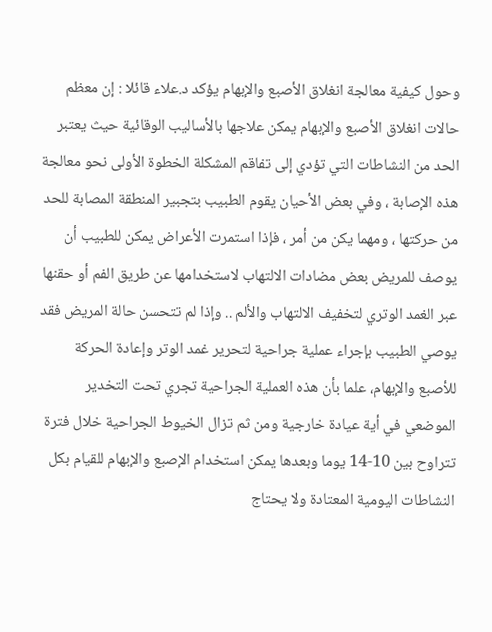وحول كيفية معالجة انغلاق الأصبع والإبهام يؤكد د.علاء قائلا : إن معظم حالات انغلاق الأصبع والإبهام يمكن علاجها بالأساليب الوقائية حيث يعتبر الحد من النشاطات التي تؤدي إلى تفاقم المشكلة الخطوة الأولى نحو معالجة هذه الإصابة ، وفي بعض الأحيان يقوم الطبيب بتجبير المنطقة المصابة للحد من حركتها ، ومهما يكن من أمر ، فإذا استمرت الأعراض يمكن للطبيب أن يوصف للمريض بعض مضادات الالتهاب لاستخدامها عن طريق الفم أو حقنها عبر الغمد الوتري لتخفيف الالتهاب والألم .. وإذا لم تتحسن حالة المريض فقد يوصي الطبيب بإجراء عملية جراحية لتحرير غمد الوتر وإعادة الحركة للأصبع والإبهام، علما بأن هذه العملية الجراحية تجري تحت التخدير الموضعي في أية عيادة خارجية ومن ثم تزال الخيوط الجراحية خلال فترة تتراوح بين 10-14 يوما وبعدها يمكن استخدام الإصبع والإبهام للقيام بكل النشاطات اليومية المعتادة ولا يحتاج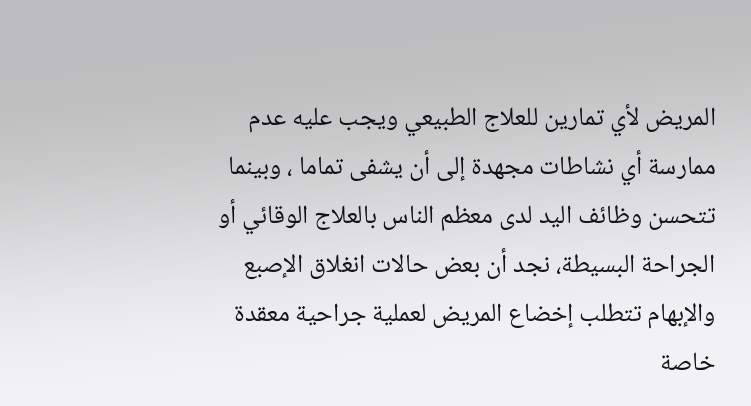المريض لأي تمارين للعلاج الطبيعي ويجب عليه عدم ممارسة أي نشاطات مجهدة إلى أن يشفى تماما ، وبينما تتحسن وظائف اليد لدى معظم الناس بالعلاج الوقائي أو الجراحة البسيطة، نجد أن بعض حالات انغلاق الإصبع والإبهام تتطلب إخضاع المريض لعملية جراحية معقدة خاصة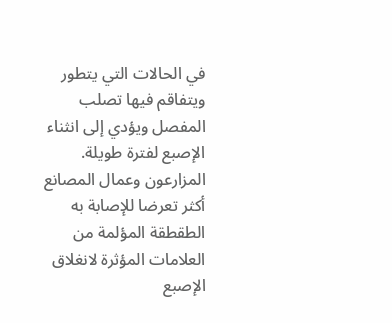في الحالات التي يتطور ويتفاقم فيها تصلب المفصل ويؤدي إلى انثناء الإصبع لفترة طويلة.
المزارعون وعمال المصانع أكثر تعرضا للإصابة به
الطقطقة المؤلمة من العلامات المؤثرة لانغلاق الإصبع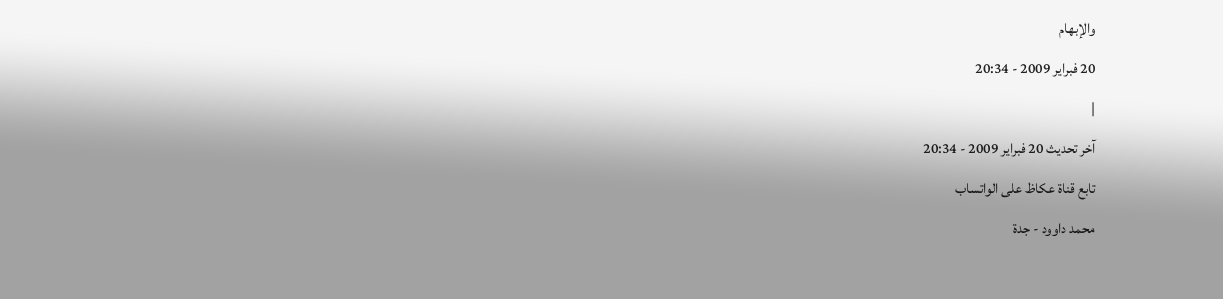والإبهام
20 فبراير 2009 - 20:34
|
آخر تحديث 20 فبراير 2009 - 20:34
تابع قناة عكاظ على الواتساب
محمد داوود - جدة